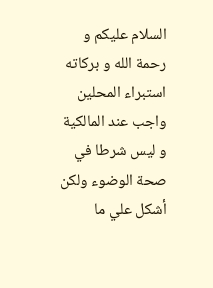السلام عليكم و رحمة الله و بركاته
استبراء المحلين واجب عند المالكية و ليس شرطا في صحة الوضوء ولكن أشكل علي ما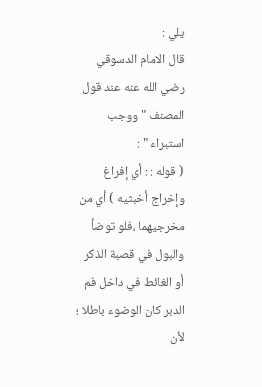يلي :
قال الامام الدسوقي رضي الله عنه عند قول المصنف " ووجب استبراء " :
( قوله : : أي إفراغ وإخراج أخبثيه ) أي من مخرجيهما ،فلو توضأ والبول في قصبة الذكر أو الغائط في داخل فم الدبر كان الوضوء باطلا ؛ لأن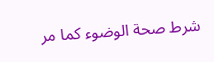شرط صحة الوضوء كما مر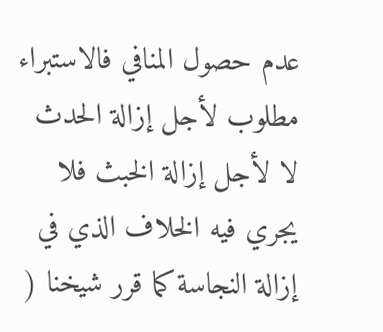عدم حصول المنافي فالاستبراء مطلوب لأجل إزالة الحدث لا لأجل إزالة الخبث فلا يجري فيه الخلاف الذي في إزالة النجاسة كما قرر شيخنا (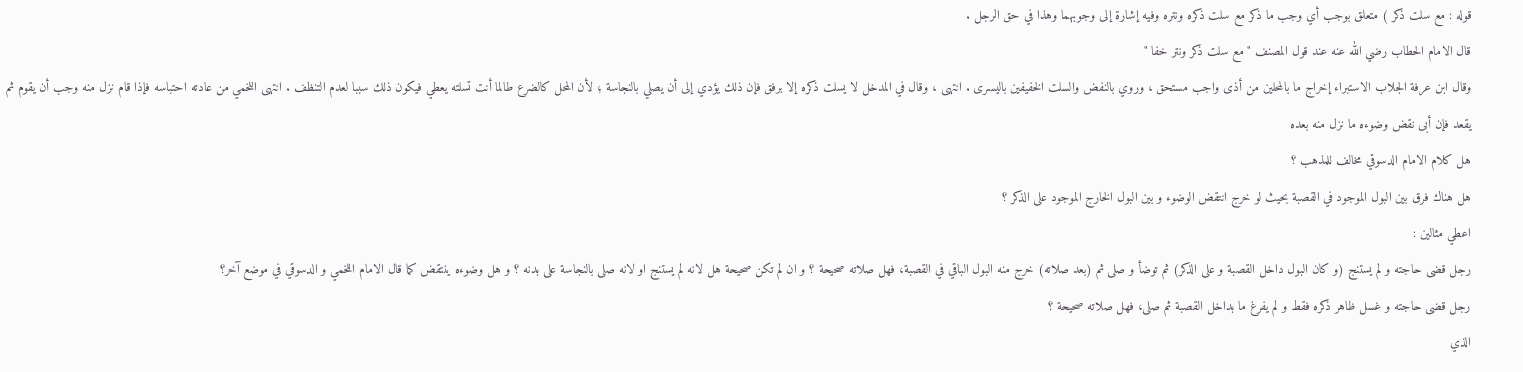قوله : مع سلت ذكر ) متعلق بوجب أي وجب ما ذكر مع سلت ذكره ونتره وفيه إشارة إلى وجوبهما وهذا في حق الرجل .
قال الامام الحطاب رضي الله عنه عند قول المصنف " مع سلت ذكر ونتر خفا "
وقال ابن عرفة الجلاب الاستبراء إخراج ما بالمحلين من أذى واجب مستحق ، وروي بالنفض والسلت الخفيفين باليسرى . انتهى ، وقال في المدخل لا يسلت ذكره إلا برفق فإن ذلك يؤدي إلى أن يصلي بالنجاسة ؛ لأن المحل كالضرع طالما أنت تسلته يعطي فيكون ذلك سببا لعدم التنظف . انتهى اللخمي من عادته احتباسه فإذا قام نزل منه وجب أن يقوم ثم يقعد فإن أبى نقض وضوءه ما نزل منه بعده
هل كلام الامام الدسوقي مخالف للمذهب ؟
هل هناك فرق بين البول الموجود في القصبة بحيث لو خرج انتقض الوضوء و بين البول الخارج الموجود على الذكر ؟
اعطي مثالين :
رجل قضى حاجته و لم يستنج (و كان البول داخل القصبة و على الذكر) ثم توضأ و صلى ثم (بعد صلاته) خرج منه البول الباقي في القصبة، فهل صلاته صحيحة ؟ و ان لم تكن صحيحة هل لانه لم يستنج او لانه صلى بالنجاسة على بدنه ؟ و هل وضوءه ينتقض كما قال الامام اللخمي و الدسوقي في موضع آخر؟
رجل قضى حاجته و غسل ظاهر ذكره فقط و لم يفرغ ما بداخل القصبة ثم صلى، فهل صلاته صحيحة ؟
الذي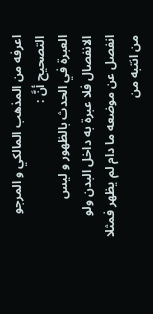اعرفه من المذهب المالكي و المرجو التصحيح أنَّ :
العبرة في الحدث بالظهور و ليس الانفصال فلا عبرة به داخل البدن ولو انفصل عن موضعه ما دام لم يظهر فمثلا من انتبه من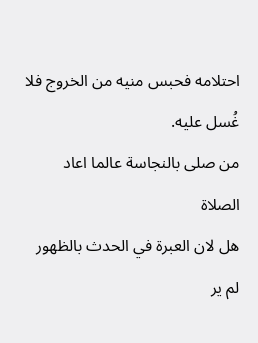احتلامه فحبس منيه من الخروج فلا غُسل عليه.
من صلى بالنجاسة عالما اعاد الصلاة
هل لان العبرة في الحدث بالظهور لم ير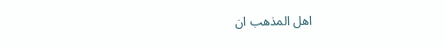اهل المذهب ان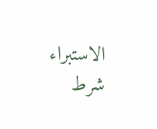الاستبراء شرط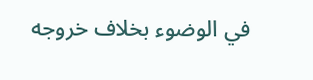في الوضوء بخلاف خروجه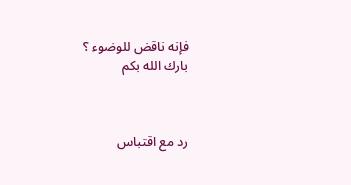فإنه ناقض للوضوء ؟
بارك الله بكم



رد مع اقتباس